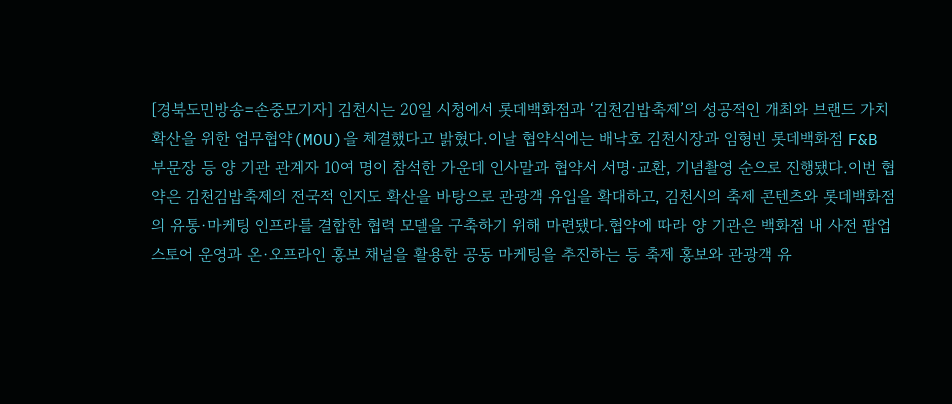[경북도민방송=손중모기자] 김천시는 20일 시청에서 롯데백화점과 ‘김천김밥축제’의 성공적인 개최와 브랜드 가치 확산을 위한 업무협약(MOU)을 체결했다고 밝혔다.이날 협약식에는 배낙호 김천시장과 임형빈 롯데백화점 F&B 부문장 등 양 기관 관계자 10여 명이 참석한 가운데 인사말과 협약서 서명·교환, 기념촬영 순으로 진행됐다.이번 협약은 김천김밥축제의 전국적 인지도 확산을 바탕으로 관광객 유입을 확대하고, 김천시의 축제 콘텐츠와 롯데백화점의 유통·마케팅 인프라를 결합한 협력 모델을 구축하기 위해 마련됐다.협약에 따라 양 기관은 백화점 내 사전 팝업스토어 운영과 온·오프라인 홍보 채널을 활용한 공동 마케팅을 추진하는 등 축제 홍보와 관광객 유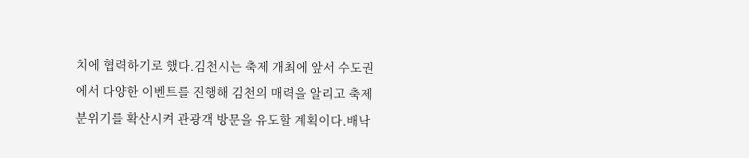치에 협력하기로 했다.김천시는 축제 개최에 앞서 수도권에서 다양한 이벤트를 진행해 김천의 매력을 알리고 축제 분위기를 확산시켜 관광객 방문을 유도할 계획이다.배낙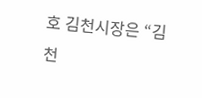호 김천시장은 “김천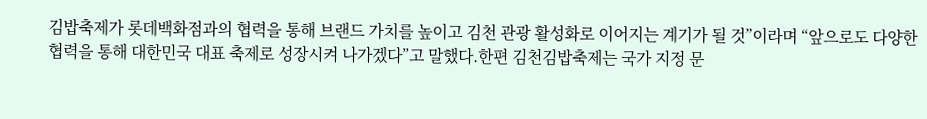김밥축제가 롯데백화점과의 협력을 통해 브랜드 가치를 높이고 김천 관광 활성화로 이어지는 계기가 될 것”이라며 “앞으로도 다양한 협력을 통해 대한민국 대표 축제로 성장시켜 나가겠다”고 말했다.한편 김천김밥축제는 국가 지정 문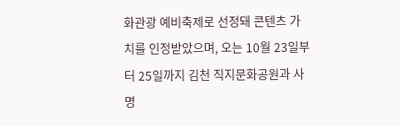화관광 예비축제로 선정돼 콘텐츠 가치를 인정받았으며, 오는 10월 23일부터 25일까지 김천 직지문화공원과 사명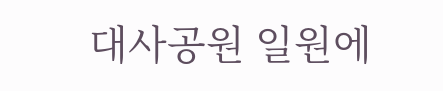대사공원 일원에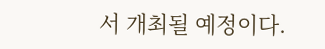서 개최될 예정이다.